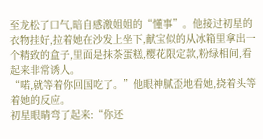至龙松了口气,暗自感激姐姐的“懂事”。他接过初星的衣物挂好,拉着她在沙发上坐下,献宝似的从冰箱里拿出一个精致的盒子,里面是抹茶蛋糕,樱花限定款,粉绿相间,看起来非常诱人。
“喏,就等着你回国吃了。”他眼神腻歪地看她,挠着头等着她的反应。
初星眼睛弯了起来:“你还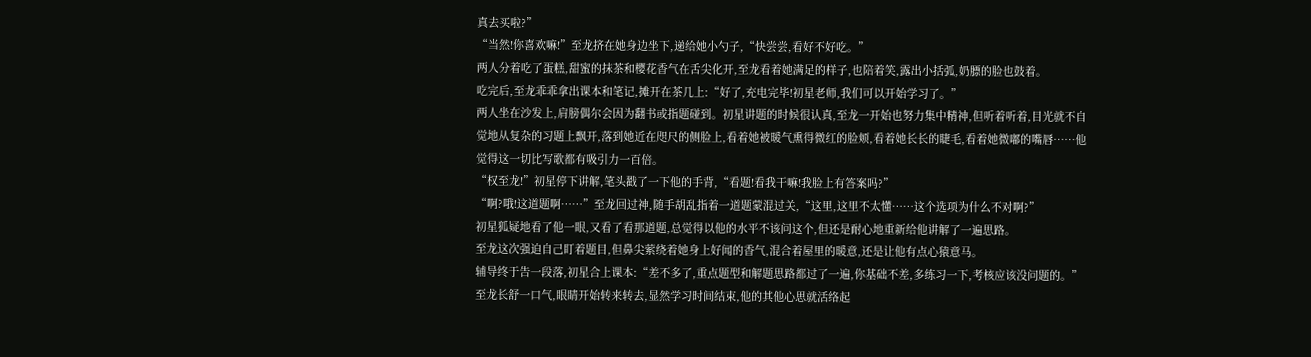真去买啦?”
“当然!你喜欢嘛!”至龙挤在她身边坐下,递给她小勺子,“快尝尝,看好不好吃。”
两人分着吃了蛋糕,甜蜜的抹茶和樱花香气在舌尖化开,至龙看着她满足的样子,也陪着笑,露出小括弧,奶膘的脸也鼓着。
吃完后,至龙乖乖拿出课本和笔记,摊开在茶几上:“好了,充电完毕!初星老师,我们可以开始学习了。”
两人坐在沙发上,肩膀偶尔会因为翻书或指题碰到。初星讲题的时候很认真,至龙一开始也努力集中精神,但听着听着,目光就不自觉地从复杂的习题上飘开,落到她近在咫尺的侧脸上,看着她被暖气熏得微红的脸颊,看着她长长的睫毛,看着她微嘟的嘴唇……他觉得这一切比写歌都有吸引力一百倍。
“权至龙!”初星停下讲解,笔头戳了一下他的手背,“看题!看我干嘛!我脸上有答案吗?”
“啊?哦!这道题啊……”至龙回过神,随手胡乱指着一道题蒙混过关,“这里,这里不太懂……这个选项为什么不对啊?”
初星狐疑地看了他一眼,又看了看那道题,总觉得以他的水平不该问这个,但还是耐心地重新给他讲解了一遍思路。
至龙这次强迫自己盯着题目,但鼻尖萦绕着她身上好闻的香气,混合着屋里的暖意,还是让他有点心猿意马。
辅导终于告一段落,初星合上课本:“差不多了,重点题型和解题思路都过了一遍,你基础不差,多练习一下,考核应该没问题的。”
至龙长舒一口气,眼睛开始转来转去,显然学习时间结束,他的其他心思就活络起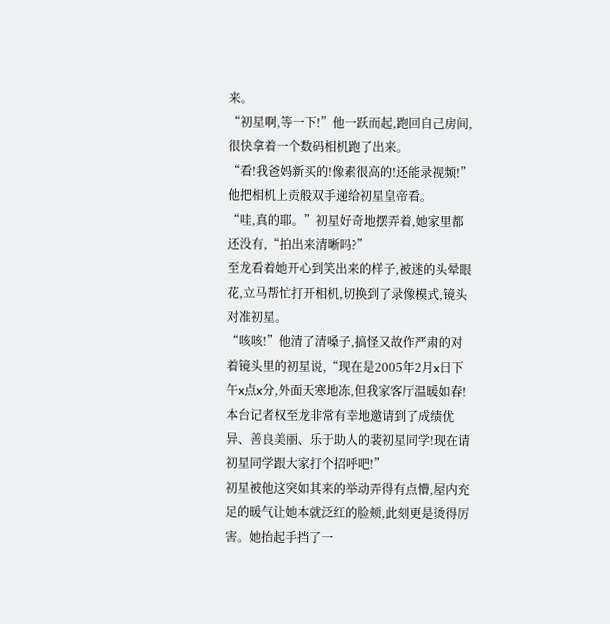来。
“初星啊,等一下!”他一跃而起,跑回自己房间,很快拿着一个数码相机跑了出来。
“看!我爸妈新买的!像素很高的!还能录视频!”他把相机上贡般双手递给初星皇帝看。
“哇,真的耶。”初星好奇地摆弄着,她家里都还没有,“拍出来清晰吗?”
至龙看着她开心到笑出来的样子,被迷的头晕眼花,立马帮忙打开相机,切换到了录像模式,镜头对准初星。
“咳咳!”他清了清嗓子,搞怪又故作严肃的对着镜头里的初星说,“现在是2005年2月x日下午x点x分,外面天寒地冻,但我家客厅温暖如春!本台记者权至龙非常有幸地邀请到了成绩优异、善良美丽、乐于助人的裴初星同学!现在请初星同学跟大家打个招呼吧!”
初星被他这突如其来的举动弄得有点懵,屋内充足的暖气让她本就泛红的脸颊,此刻更是烫得厉害。她抬起手挡了一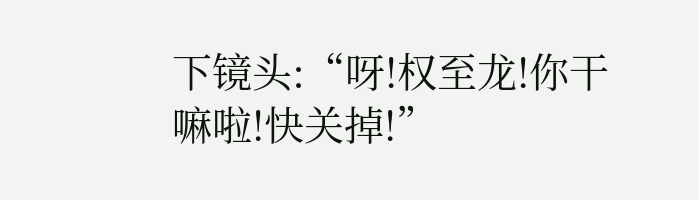下镜头:“呀!权至龙!你干嘛啦!快关掉!”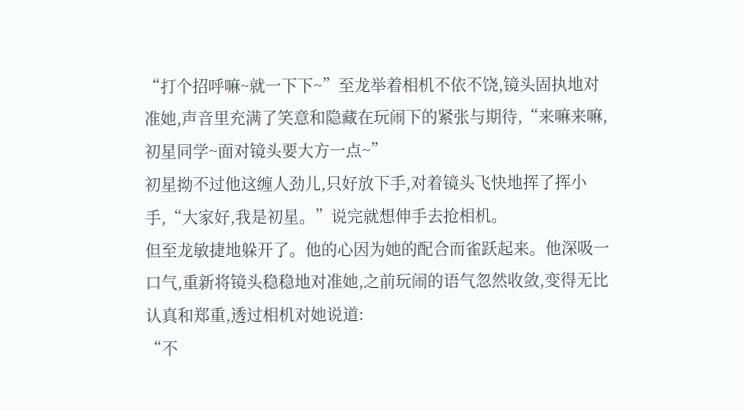“打个招呼嘛~就一下下~”至龙举着相机不依不饶,镜头固执地对准她,声音里充满了笑意和隐藏在玩闹下的紧张与期待,“来嘛来嘛,初星同学~面对镜头要大方一点~”
初星拗不过他这缠人劲儿,只好放下手,对着镜头飞快地挥了挥小手,“大家好,我是初星。”说完就想伸手去抢相机。
但至龙敏捷地躲开了。他的心因为她的配合而雀跃起来。他深吸一口气,重新将镜头稳稳地对准她,之前玩闹的语气忽然收敛,变得无比认真和郑重,透过相机对她说道:
“不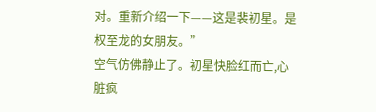对。重新介绍一下——这是裴初星。是权至龙的女朋友。”
空气仿佛静止了。初星快脸红而亡,心脏疯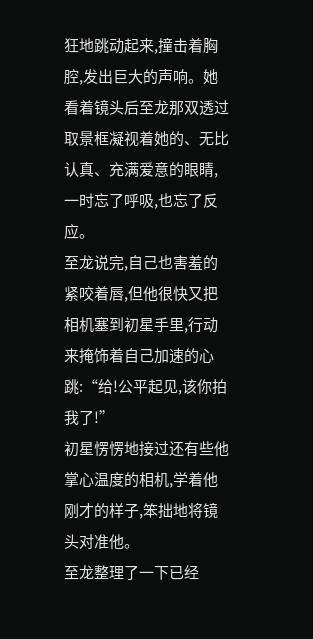狂地跳动起来,撞击着胸腔,发出巨大的声响。她看着镜头后至龙那双透过取景框凝视着她的、无比认真、充满爱意的眼睛,一时忘了呼吸,也忘了反应。
至龙说完,自己也害羞的紧咬着唇,但他很快又把相机塞到初星手里,行动来掩饰着自己加速的心跳:“给!公平起见,该你拍我了!”
初星愣愣地接过还有些他掌心温度的相机,学着他刚才的样子,笨拙地将镜头对准他。
至龙整理了一下已经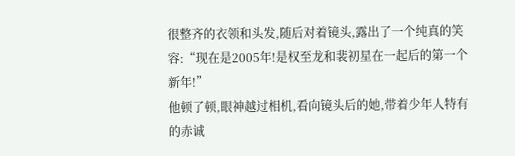很整齐的衣领和头发,随后对着镜头,露出了一个纯真的笑容:“现在是2005年!是权至龙和裴初星在一起后的第一个新年!”
他顿了顿,眼神越过相机,看向镜头后的她,带着少年人特有的赤诚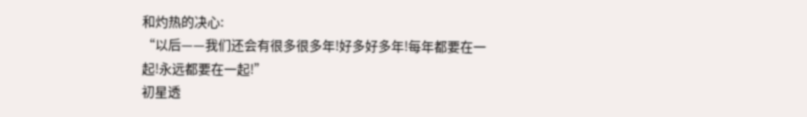和灼热的决心:
“以后——我们还会有很多很多年!好多好多年!每年都要在一起!永远都要在一起!”
初星透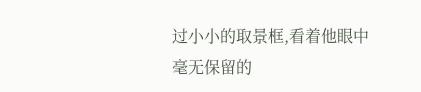过小小的取景框,看着他眼中毫无保留的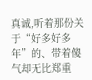真诚,听着那份关于“好多好多年”的、带着傻气却无比郑重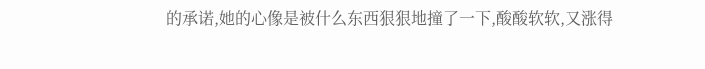的承诺,她的心像是被什么东西狠狠地撞了一下,酸酸软软,又涨得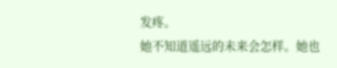发疼。
她不知道遥远的未来会怎样。她也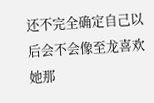还不完全确定自己以后会不会像至龙喜欢她那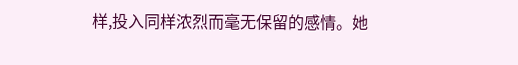样,投入同样浓烈而毫无保留的感情。她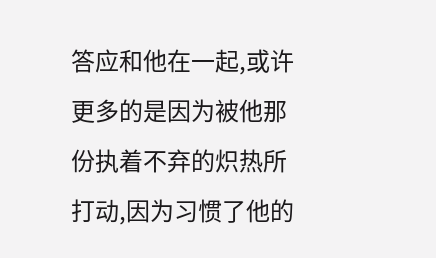答应和他在一起,或许更多的是因为被他那份执着不弃的炽热所打动,因为习惯了他的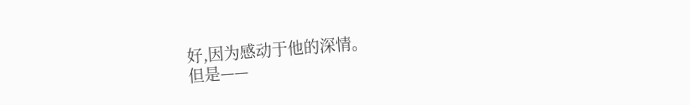好,因为感动于他的深情。
但是——